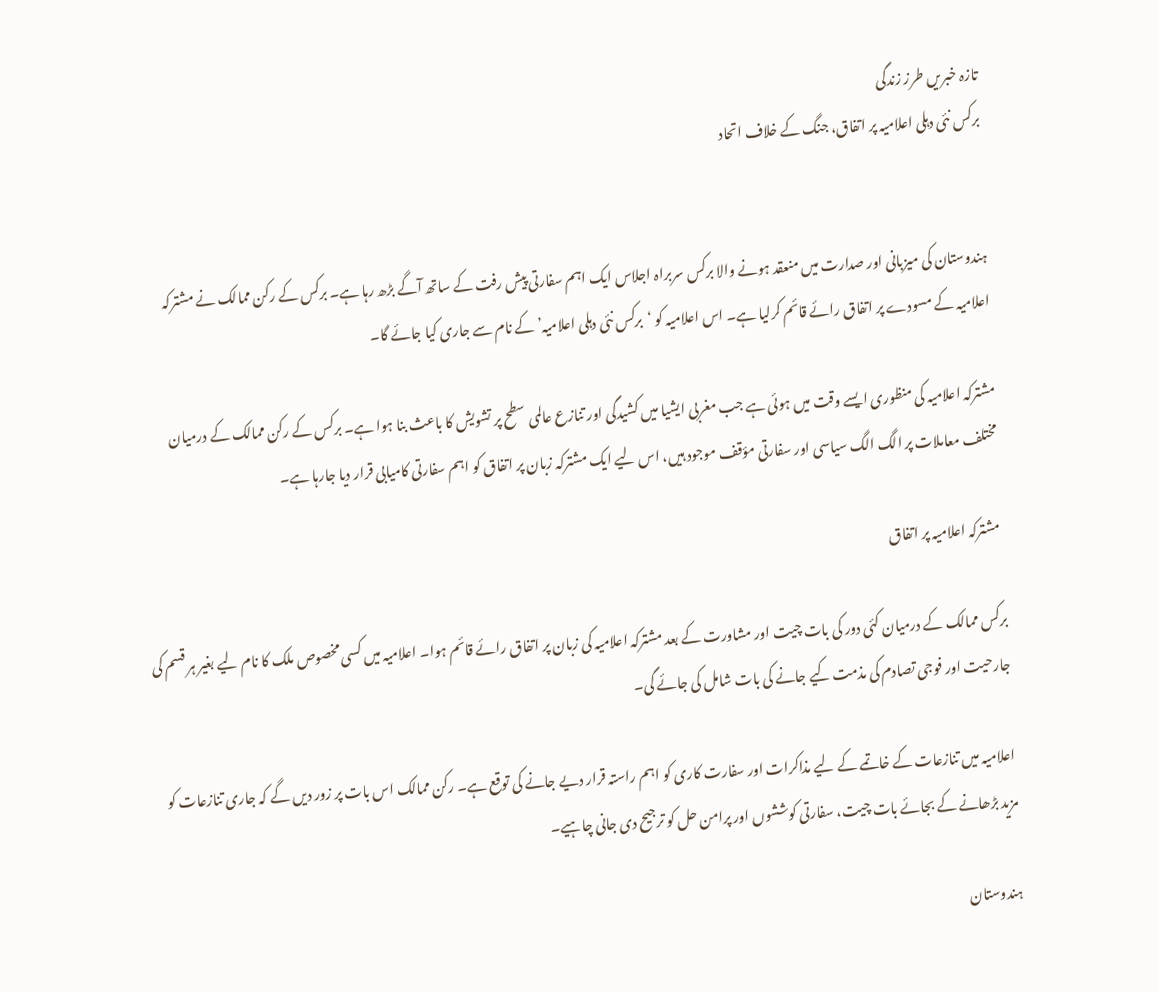تازہ خبریں طرز زندگی
برکس نئی دہلی اعلامیہ پر اتفاق، جنگ کے خلاف اتحاد


ہندوستان کی میزبانی اور صدارت میں منعقد ہونے والا برکس سربراہ اجلاس ایک اہم سفارتی پیش رفت کے ساتھ آگے بڑھ رہا ہے۔ برکس کے رکن ممالک نے مشترکہ اعلامیہ کے مسودے پر اتفاق رائے قائم کرلیا ہے۔ اس اعلامیہ کو ‘برکس نئی دہلی اعلامیہ’ کے نام سے جاری کیا جائے گا۔

مشترکہ اعلامیہ کی منظوری ایسے وقت میں ہوئی ہے جب مغربی ایشیا میں کشیدگی اور تنازع عالمی سطح پر تشویش کا باعث بنا ہوا ہے۔ برکس کے رکن ممالک کے درمیان مختلف معاملات پر الگ الگ سیاسی اور سفارتی مؤقف موجود ہیں، اس لیے ایک مشترکہ زبان پر اتفاق کو اہم سفارتی کامیابی قرار دیا جارہا ہے۔

 مشترکہ اعلامیہ پر اتفاق

برکس ممالک کے درمیان کئی دور کی بات چیت اور مشاورت کے بعد مشترکہ اعلامیہ کی زبان پر اتفاق رائے قائم ہوا۔ اعلامیہ میں کسی مخصوص ملک کا نام لیے بغیر ہر قسم کی جارحیت اور فوجی تصادم کی مذمت کیے جانے کی بات شامل کی جائے گی۔

اعلامیہ میں تنازعات کے خاتمے کے لیے مذاکرات اور سفارت کاری کو اہم راستہ قرار دیے جانے کی توقع ہے۔ رکن ممالک اس بات پر زور دیں گے کہ جاری تنازعات کو مزید بڑھانے کے بجائے بات چیت، سفارتی کوششوں اور پرامن حل کو ترجیح دی جانی چاہیے۔

ہندوستان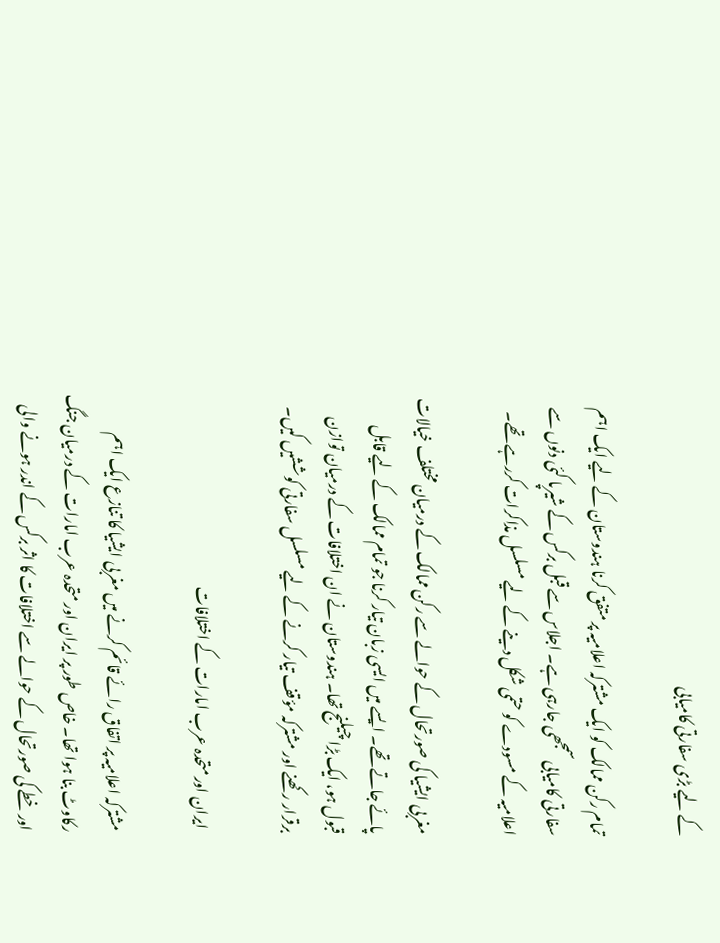کے لیے بڑی سفارتی کامیابی

تمام رکن ممالک کو ایک مشترکہ اعلامیہ پر متفق کرنا ہندوستان کے لیے ایک اہم سفارتی کامیابی سمجھی جارہی ہے۔ اجلاس سے قبل برکس کے شیرپا کئی دنوں سے اعلامیہ کے مسودے کو حتمی شکل دینے کے لیے مسلسل مذاکرات کررہے تھے۔

مغربی ایشیا کی صورتحال کے حوالے سے رکن ممالک کے درمیان مختلف خیالات پائے جاتے تھے۔ ایسے میں ایسی زبان تیار کرنا جو تمام ممالک کے لیے قابل قبول ہو، ایک بڑا چیلنج تھا۔ ہندوستان نے ان اختلافات کے درمیان توازن برقرار رکھنے اور مشترکہ مؤقف تیار کرنے کے لیے مسلسل سفارتی کوششیں کیں۔

 ایران اور متحدہ عرب امارات کے اختلافات

مشترکہ اعلامیہ پر اتفاق رائے قائم کرنے میں مغربی ایشیا کا تنازع ایک اہم رکاوٹ بنا ہوا تھا۔ خاص طور پر ایران اور متحدہ عرب امارات کے درمیان جنگ اور خطے کی صورتحال کے حوالے سے اختلافات کا اثر برکس کے اندر ہونے والی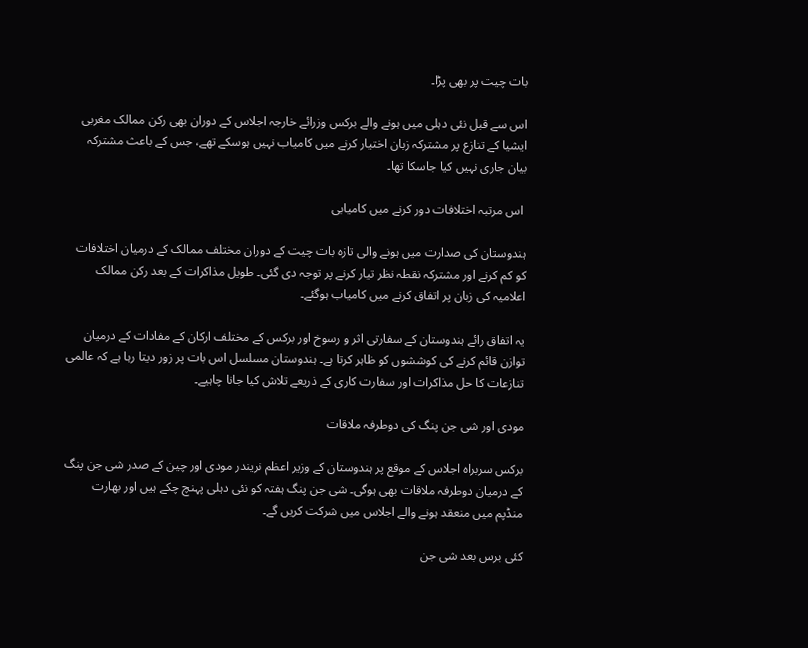بات چیت پر بھی پڑا۔

اس سے قبل نئی دہلی میں ہونے والے برکس وزرائے خارجہ اجلاس کے دوران بھی رکن ممالک مغربی ایشیا کے تنازع پر مشترکہ زبان اختیار کرنے میں کامیاب نہیں ہوسکے تھے، جس کے باعث مشترکہ بیان جاری نہیں کیا جاسکا تھا۔

 اس مرتبہ اختلافات دور کرنے میں کامیابی

ہندوستان کی صدارت میں ہونے والی تازہ بات چیت کے دوران مختلف ممالک کے درمیان اختلافات کو کم کرنے اور مشترکہ نقطہ نظر تیار کرنے پر توجہ دی گئی۔ طویل مذاکرات کے بعد رکن ممالک اعلامیہ کی زبان پر اتفاق کرنے میں کامیاب ہوگئے۔

یہ اتفاق رائے ہندوستان کے سفارتی اثر و رسوخ اور برکس کے مختلف ارکان کے مفادات کے درمیان توازن قائم کرنے کی کوششوں کو ظاہر کرتا ہے۔ ہندوستان مسلسل اس بات پر زور دیتا رہا ہے کہ عالمی تنازعات کا حل مذاکرات اور سفارت کاری کے ذریعے تلاش کیا جانا چاہیے۔

مودی اور شی جن پنگ کی دوطرفہ ملاقات

برکس سربراہ اجلاس کے موقع پر ہندوستان کے وزیر اعظم نریندر مودی اور چین کے صدر شی جن پنگ کے درمیان دوطرفہ ملاقات بھی ہوگی۔ شی جن پنگ ہفتہ کو نئی دہلی پہنچ چکے ہیں اور بھارت منڈپم میں منعقد ہونے والے اجلاس میں شرکت کریں گے۔

کئی برس بعد شی جن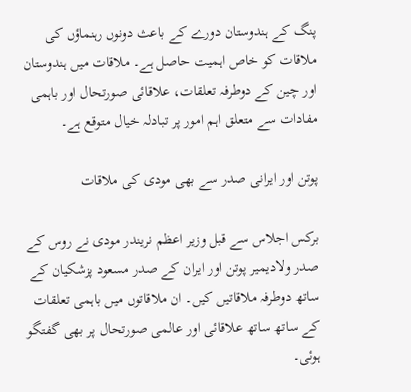پنگ کے ہندوستان دورے کے باعث دونوں رہنماؤں کی ملاقات کو خاص اہمیت حاصل ہے۔ ملاقات میں ہندوستان اور چین کے دوطرفہ تعلقات، علاقائی صورتحال اور باہمی مفادات سے متعلق اہم امور پر تبادلہ خیال متوقع ہے۔

پوتن اور ایرانی صدر سے بھی مودی کی ملاقات

برکس اجلاس سے قبل وزیر اعظم نریندر مودی نے روس کے صدر ولادیمیر پوتن اور ایران کے صدر مسعود پزشکیان کے ساتھ دوطرفہ ملاقاتیں کیں۔ ان ملاقاتوں میں باہمی تعلقات کے ساتھ ساتھ علاقائی اور عالمی صورتحال پر بھی گفتگو ہوئی۔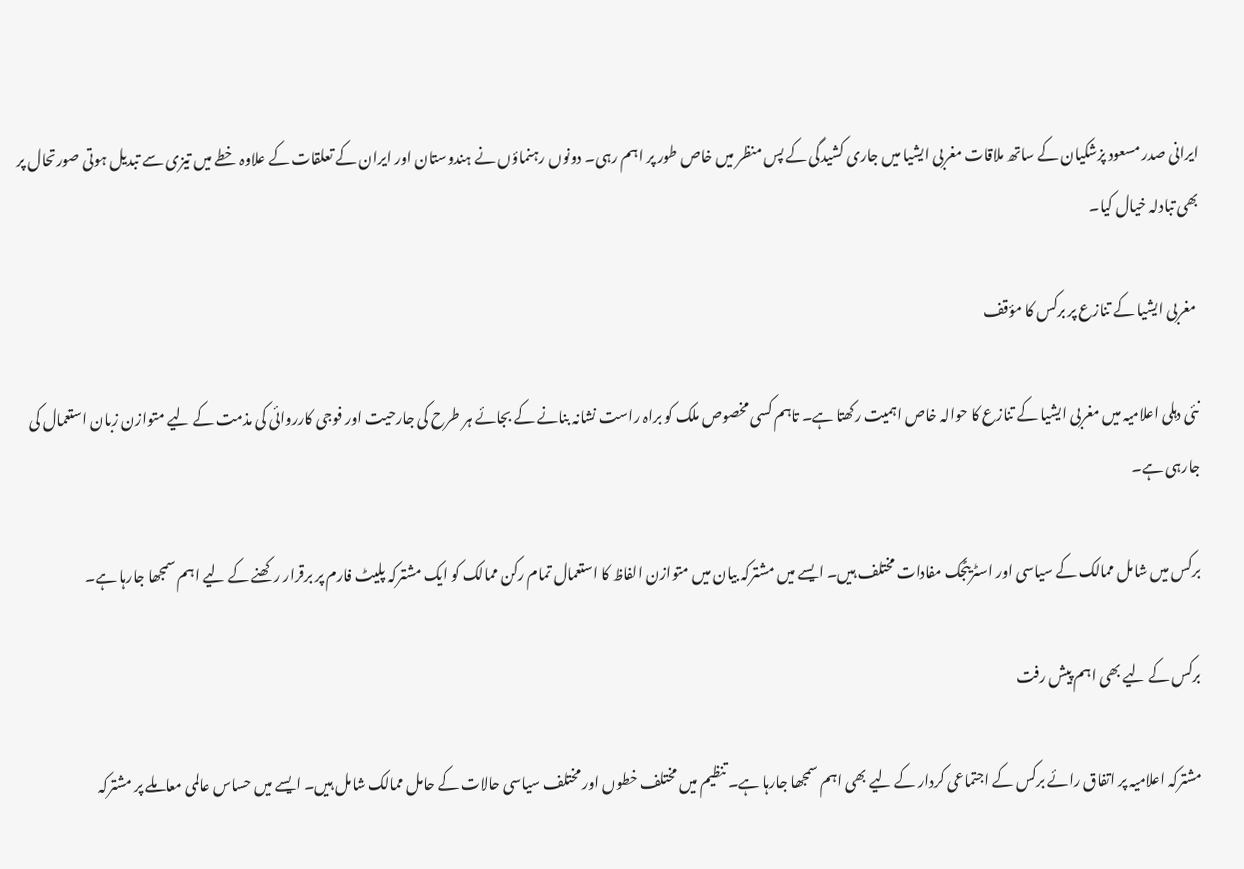ایرانی صدر مسعود پزشکیان کے ساتھ ملاقات مغربی ایشیا میں جاری کشیدگی کے پس منظر میں خاص طور پر اہم رہی۔ دونوں رہنماؤں نے ہندوستان اور ایران کے تعلقات کے علاوہ خطے میں تیزی سے تبدیل ہوتی صورتحال پر بھی تبادلہ خیال کیا۔

 مغربی ایشیا کے تنازع پر برکس کا مؤقف

نئی دہلی اعلامیہ میں مغربی ایشیا کے تنازع کا حوالہ خاص اہمیت رکھتا ہے۔ تاہم کسی مخصوص ملک کو براہ راست نشانہ بنانے کے بجائے ہر طرح کی جارحیت اور فوجی کارروائی کی مذمت کے لیے متوازن زبان استعمال کی جارہی ہے۔

برکس میں شامل ممالک کے سیاسی اور اسٹریٹجک مفادات مختلف ہیں۔ ایسے میں مشترکہ بیان میں متوازن الفاظ کا استعمال تمام رکن ممالک کو ایک مشترکہ پلیٹ فارم پر برقرار رکھنے کے لیے اہم سمجھا جارہا ہے۔

برکس کے لیے بھی اہم پیش رفت

مشترکہ اعلامیہ پر اتفاق رائے برکس کے اجتماعی کردار کے لیے بھی اہم سمجھا جارہا ہے۔ تنظیم میں مختلف خطوں اور مختلف سیاسی حالات کے حامل ممالک شامل ہیں۔ ایسے میں حساس عالمی معاملے پر مشترکہ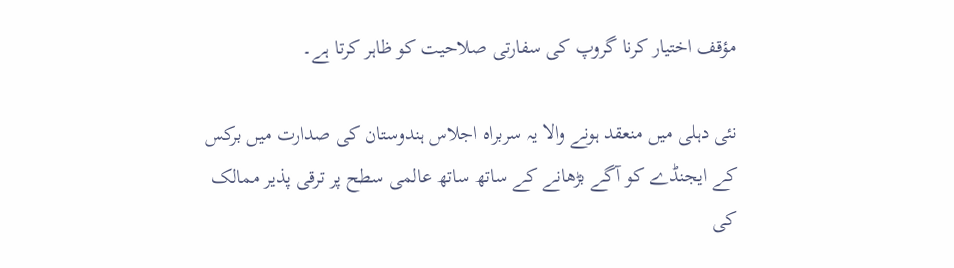مؤقف اختیار کرنا گروپ کی سفارتی صلاحیت کو ظاہر کرتا ہے۔

نئی دہلی میں منعقد ہونے والا یہ سربراہ اجلاس ہندوستان کی صدارت میں برکس کے ایجنڈے کو آگے بڑھانے کے ساتھ ساتھ عالمی سطح پر ترقی پذیر ممالک کی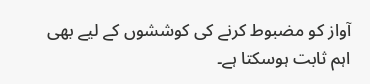آواز کو مضبوط کرنے کی کوششوں کے لیے بھی اہم ثابت ہوسکتا ہے۔